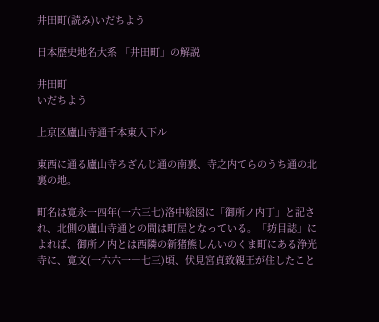井田町(読み)いだちよう

日本歴史地名大系 「井田町」の解説

井田町
いだちよう

上京区廬山寺通千本東入下ル

東西に通る廬山寺ろざんじ通の南裏、寺之内てらのうち通の北裏の地。

町名は寛永一四年(一六三七)洛中絵図に「御所ノ内丁」と記され、北側の廬山寺通との間は町屋となっている。「坊目誌」によれば、御所ノ内とは西隣の新猪熊しんいのくま町にある浄光寺に、寛文(一六六一―七三)頃、伏見宮貞致親王が住したこと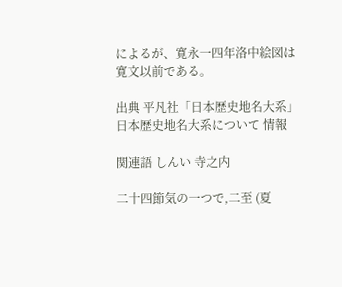によるが、寛永一四年洛中絵図は寛文以前である。

出典 平凡社「日本歴史地名大系」日本歴史地名大系について 情報

関連語 しんい 寺之内

二十四節気の一つで,二至 (夏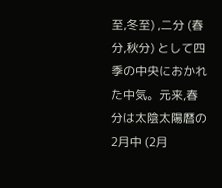至,冬至) ,二分 (春分,秋分) として四季の中央におかれた中気。元来,春分は太陰太陽暦の2月中 (2月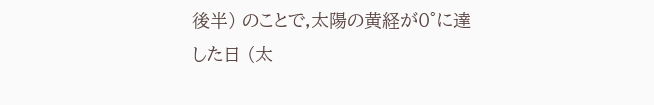後半) のことで,太陽の黄経が0°に達した日 (太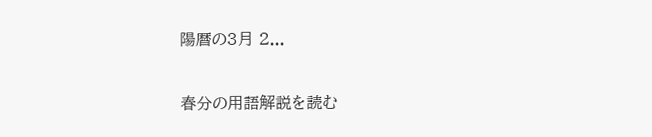陽暦の3月 2...

春分の用語解説を読む